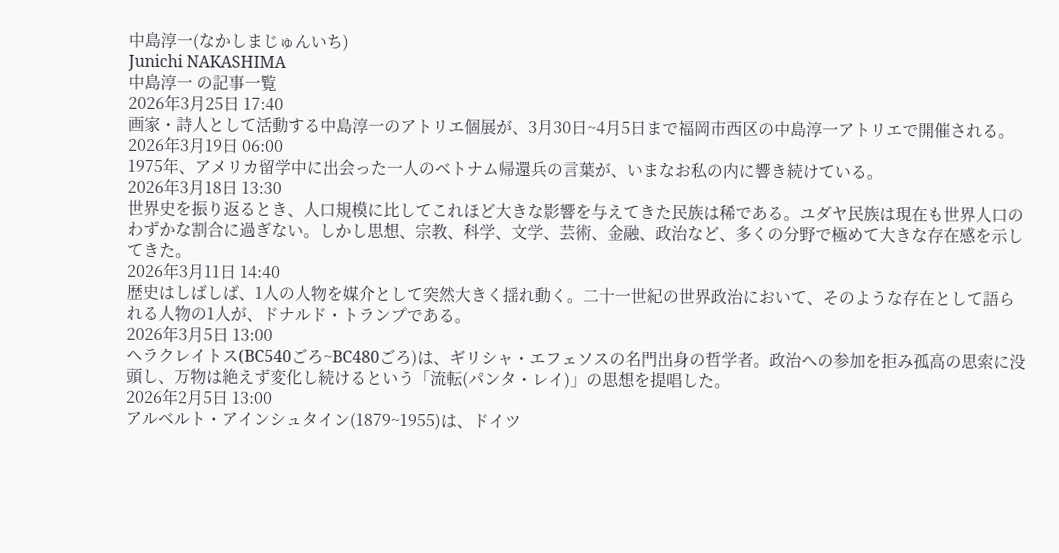中島淳一(なかしまじゅんいち)
Junichi NAKASHIMA
中島淳一 の記事一覧
2026年3月25日 17:40
画家・詩人として活動する中島淳一のアトリエ個展が、3月30日~4月5日まで福岡市西区の中島淳一アトリエで開催される。
2026年3月19日 06:00
1975年、アメリカ留学中に出会った一人のベトナム帰還兵の言葉が、いまなお私の内に響き続けている。
2026年3月18日 13:30
世界史を振り返るとき、人口規模に比してこれほど大きな影響を与えてきた民族は稀である。ユダヤ民族は現在も世界人口のわずかな割合に過ぎない。しかし思想、宗教、科学、文学、芸術、金融、政治など、多くの分野で極めて大きな存在感を示してきた。
2026年3月11日 14:40
歴史はしばしば、1人の人物を媒介として突然大きく揺れ動く。二十一世紀の世界政治において、そのような存在として語られる人物の1人が、ドナルド・トランプである。
2026年3月5日 13:00
ヘラクレイトス(BC540ごろ~BC480ごろ)は、ギリシャ・エフェソスの名門出身の哲学者。政治への参加を拒み孤高の思索に没頭し、万物は絶えず変化し続けるという「流転(パンタ・レイ)」の思想を提唱した。
2026年2月5日 13:00
アルベルト・アインシュタイン(1879~1955)は、ドイツ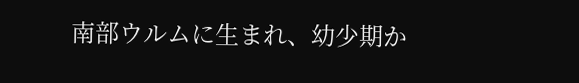南部ウルムに生まれ、幼少期か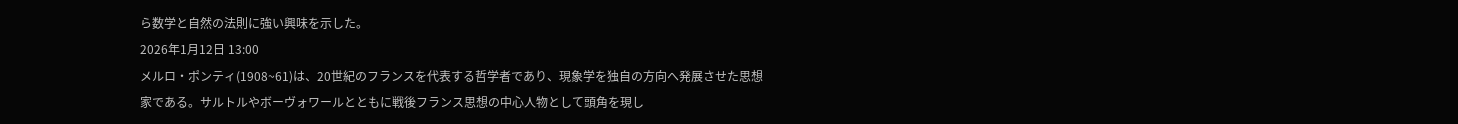ら数学と自然の法則に強い興味を示した。
2026年1月12日 13:00
メルロ・ポンティ(1908~61)は、20世紀のフランスを代表する哲学者であり、現象学を独自の方向へ発展させた思想家である。サルトルやボーヴォワールとともに戦後フランス思想の中心人物として頭角を現し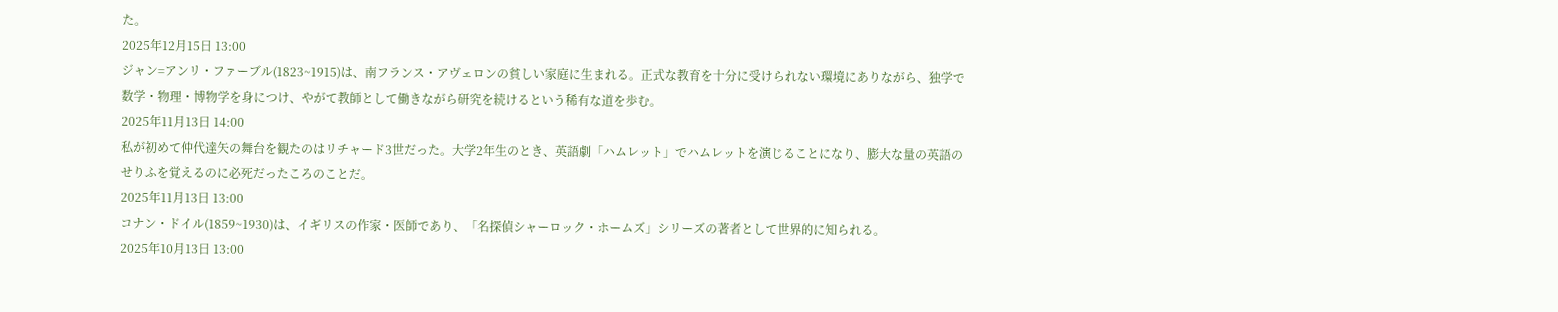た。
2025年12月15日 13:00
ジャン=アンリ・ファーブル(1823~1915)は、南フランス・アヴェロンの貧しい家庭に生まれる。正式な教育を十分に受けられない環境にありながら、独学で数学・物理・博物学を身につけ、やがて教師として働きながら研究を続けるという稀有な道を歩む。
2025年11月13日 14:00
私が初めて仲代達矢の舞台を観たのはリチャード3世だった。大学2年生のとき、英語劇「ハムレット」でハムレットを演じることになり、膨大な量の英語のせりふを覚えるのに必死だったころのことだ。
2025年11月13日 13:00
コナン・ドイル(1859~1930)は、イギリスの作家・医師であり、「名探偵シャーロック・ホームズ」シリーズの著者として世界的に知られる。
2025年10月13日 13:00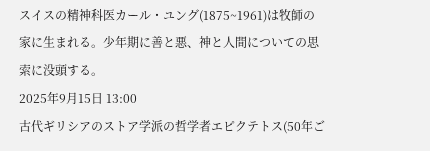スイスの精神科医カール・ユング(1875~1961)は牧師の家に生まれる。少年期に善と悪、神と人間についての思索に没頭する。
2025年9月15日 13:00
古代ギリシアのストア学派の哲学者エピクテトス(50年ご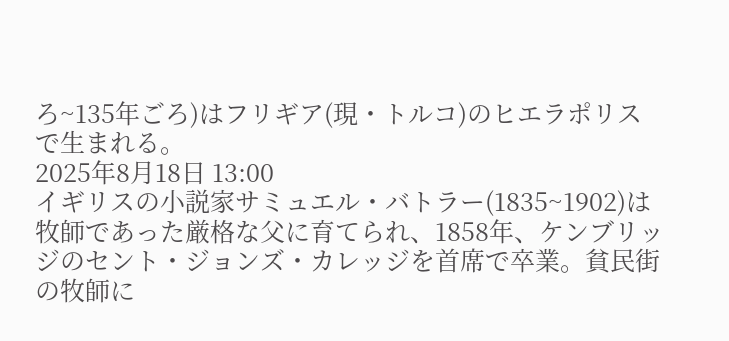ろ~135年ごろ)はフリギア(現・トルコ)のヒエラポリスで生まれる。
2025年8月18日 13:00
イギリスの小説家サミュエル・バトラー(1835~1902)は牧師であった厳格な父に育てられ、1858年、ケンブリッジのセント・ジョンズ・カレッジを首席で卒業。貧民街の牧師に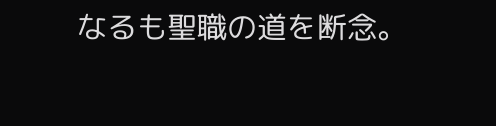なるも聖職の道を断念。